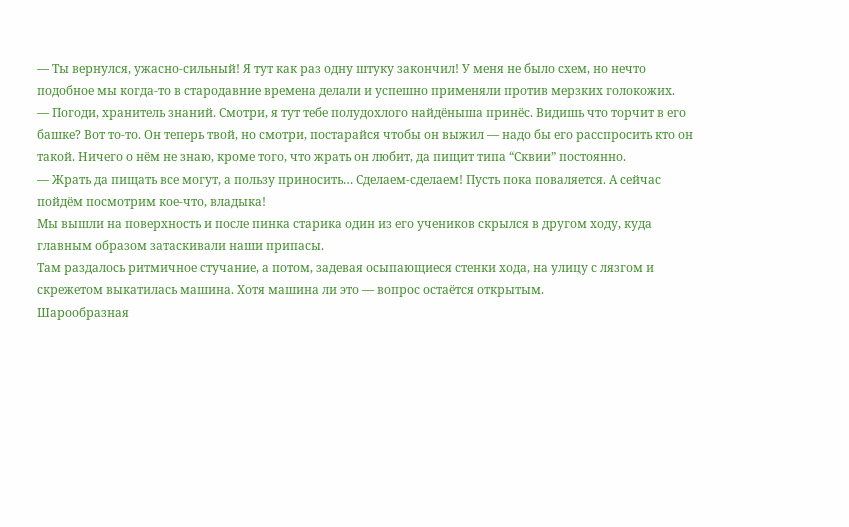— Ты вернулся, ужасно-сильный! Я тут как раз одну штуку закончил! У меня не было схем, но нечто подобное мы когда-то в стародавние времена делали и успешно применяли против мерзких голокожих.
— Погоди, хранитель знаний. Смотри, я тут тебе полудохлого найдёныша принёс. Видишь что торчит в его башке? Вот то-то. Он теперь твой, но смотри, постарайся чтобы он выжил — надо бы его расспросить кто он такой. Ничего о нём не знаю, кроме того, что жрать он любит, да пищит типа “Сквии” постоянно.
— Жрать да пищать все могут, а пользу приносить… Сделаем-сделаем! Пусть пока поваляется. А сейчас пойдём посмотрим кое-что, владыка!
Мы вышли на поверхность и после пинка старика один из его учеников скрылся в другом ходу, куда главным образом затаскивали наши припасы.
Там раздалось ритмичное стучание, а потом, задевая осыпающиеся стенки хода, на улицу с лязгом и скрежетом выкатилась машина. Хотя машина ли это — вопрос остаётся открытым.
Шарообразная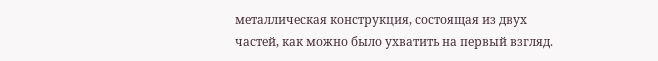металлическая конструкция, состоящая из двух частей, как можно было ухватить на первый взгляд.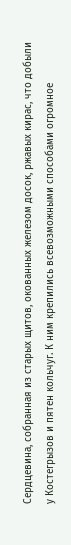Сердцевина, собранная из старых щитов, окованных железом досок, ржавых кирас, что добыли у Костегрызов и пятен кольчуг. К ним крепились всевозможными способами огромное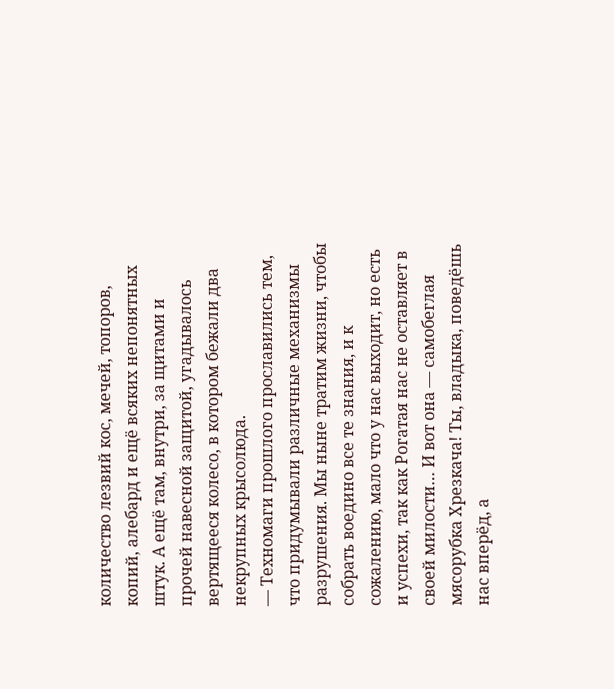количество лезвий кос, мечей, топоров, копий, алебард и ещё всяких непонятных штук. А ещё там, внутри, за щитами и прочей навесной защитой, угадывалось вертящееся колесо, в котором бежали два некрупных крысолюда.
— Техномаги прошлого прославились тем, что придумывали различные механизмы разрушения. Мы ныне тратим жизни, чтобы собрать воедино все те знания, и к сожалению, мало что у нас выходит, но есть и успехи, так как Рогатая нас не оставляет в своей милости… И вот она — самобеглая мясорубка Хрезкача! Ты, владыка, поведёшь нас вперёд, а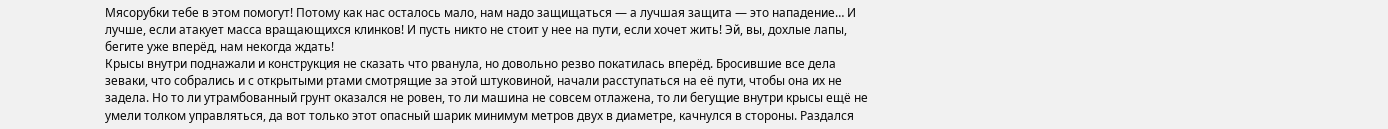Мясорубки тебе в этом помогут! Потому как нас осталось мало, нам надо защищаться — а лучшая защита — это нападение… И лучше, если атакует масса вращающихся клинков! И пусть никто не стоит у нее на пути, если хочет жить! Эй, вы, дохлые лапы, бегите уже вперёд, нам некогда ждать!
Крысы внутри поднажали и конструкция не сказать что рванула, но довольно резво покатилась вперёд. Бросившие все дела зеваки, что собрались и с открытыми ртами смотрящие за этой штуковиной, начали расступаться на её пути, чтобы она их не задела. Но то ли утрамбованный грунт оказался не ровен, то ли машина не совсем отлажена, то ли бегущие внутри крысы ещё не умели толком управляться, да вот только этот опасный шарик минимум метров двух в диаметре, качнулся в стороны. Раздался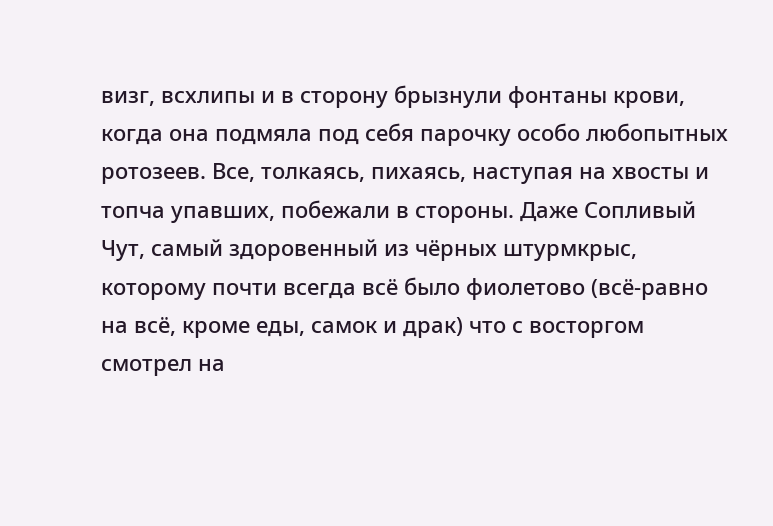визг, всхлипы и в сторону брызнули фонтаны крови, когда она подмяла под себя парочку особо любопытных ротозеев. Все, толкаясь, пихаясь, наступая на хвосты и топча упавших, побежали в стороны. Даже Сопливый Чут, самый здоровенный из чёрных штурмкрыс, которому почти всегда всё было фиолетово (всё-равно на всё, кроме еды, самок и драк) что с восторгом смотрел на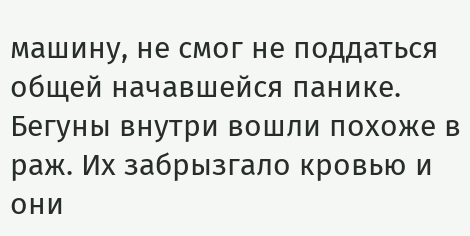машину, не смог не поддаться общей начавшейся панике.
Бегуны внутри вошли похоже в раж. Их забрызгало кровью и они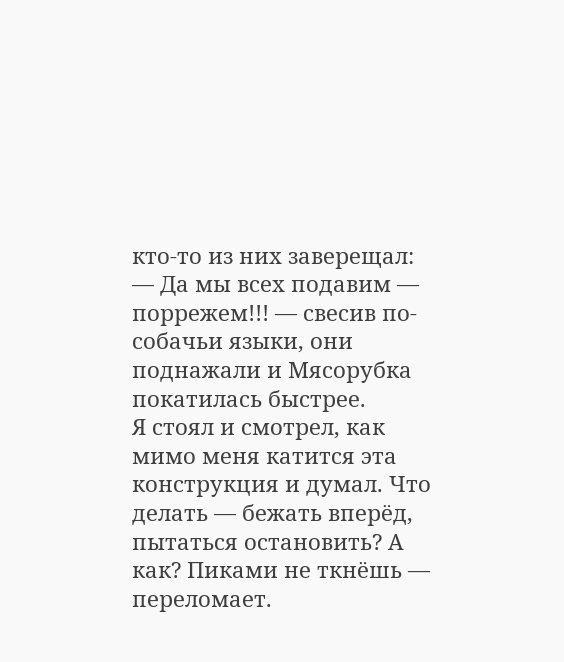кто-то из них заверещал: — Да мы всех подавим — поррежем!!! — свесив по-собачьи языки, они поднажали и Мясорубка покатилась быстрее.
Я стоял и смотрел, как мимо меня катится эта конструкция и думал. Что делать — бежать вперёд, пытаться остановить? А как? Пиками не ткнёшь — переломает.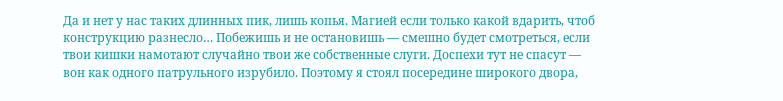Да и нет у нас таких длинных пик, лишь копья. Магией если только какой вдарить, чтоб конструкцию разнесло… Побежишь и не остановишь — смешно будет смотреться, если твои кишки намотают случайно твои же собственные слуги. Доспехи тут не спасут — вон как одного патрульного изрубило. Поэтому я стоял посередине широкого двора,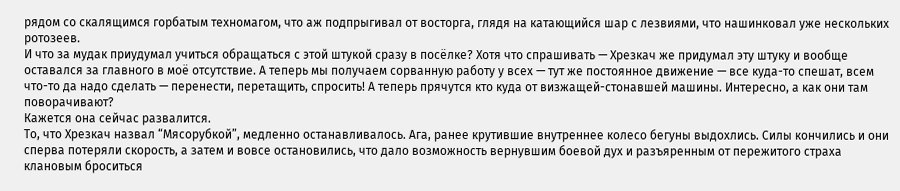рядом со скалящимся горбатым техномагом, что аж подпрыгивал от восторга, глядя на катающийся шар с лезвиями, что нашинковал уже нескольких ротозеев.
И что за мудак приудумал учиться обращаться с этой штукой сразу в посёлке? Хотя что спрашивать — Хрезкач же придумал эту штуку и вообще оставался за главного в моё отсутствие. А теперь мы получаем сорванную работу у всех — тут же постоянное движение — все куда-то спешат, всем что-то да надо сделать — перенести, перетащить, спросить! А теперь прячутся кто куда от визжащей-стонавшей машины. Интересно, а как они там поворачивают?
Кажется она сейчас развалится.
То, что Хрезкач назвал “Мясорубкой”, медленно останавливалось. Ага, ранее крутившие внутреннее колесо бегуны выдохлись. Силы кончились и они сперва потеряли скорость, а затем и вовсе остановились, что дало возможность вернувшим боевой дух и разъяренным от пережитого страха клановым броситься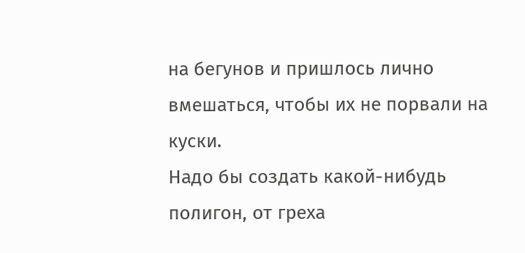на бегунов и пришлось лично вмешаться, чтобы их не порвали на куски.
Надо бы создать какой-нибудь полигон, от греха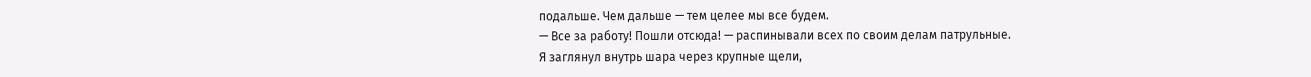подальше. Чем дальше — тем целее мы все будем.
— Все за работу! Пошли отсюда! — распинывали всех по своим делам патрульные.
Я заглянул внутрь шара через крупные щели,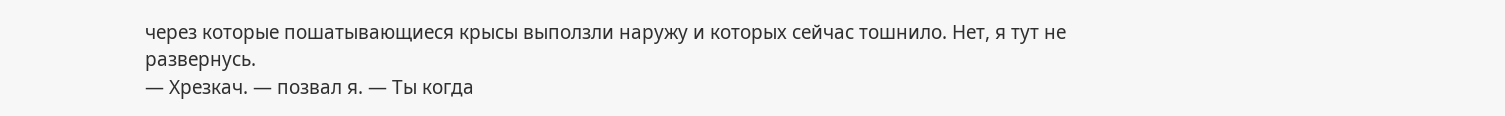через которые пошатывающиеся крысы выползли наружу и которых сейчас тошнило. Нет, я тут не развернусь.
— Хрезкач. — позвал я. — Ты когда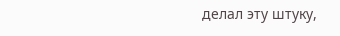делал эту штуку,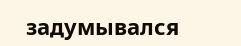задумывался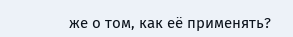же о том, как её применять?